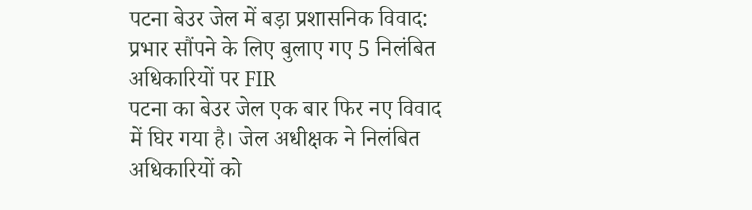पटना बेउर जेल में बड़ा प्रशासनिक विवाद: प्रभार सौंपने के लिए बुलाए गए 5 निलंबित अधिकारियों पर FIR
पटना का बेउर जेल एक बार फिर नए विवाद में घिर गया है। जेल अधीक्षक ने निलंबित अधिकारियों को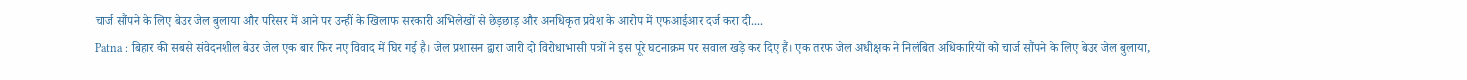चार्ज सौंपने के लिए बेउर जेल बुलाया और परिसर में आने पर उन्हीं के खिलाफ सरकारी अभिलेखों से छेड़छाड़ और अनधिकृत प्रवेश के आरोप में एफआईआर दर्ज करा दी....
Patna : बिहार की सबसे संवेदनशील बेउर जेल एक बार फिर नए विवाद में घिर गई है। जेल प्रशासन द्वारा जारी दो विरोधाभासी पत्रों ने इस पूरे घटनाक्रम पर सवाल खड़े कर दिए हैं। एक तरफ जेल अधीक्षक ने निलंबित अधिकारियों को चार्ज सौंपने के लिए बेउर जेल बुलाया,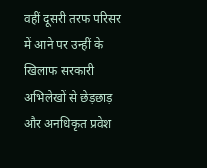वहीं दूसरी तरफ परिसर में आने पर उन्हीं के खिलाफ सरकारी अभिलेखों से छेड़छाड़ और अनधिकृत प्रवेश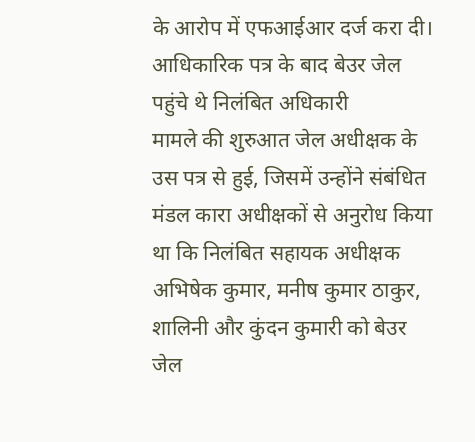के आरोप में एफआईआर दर्ज करा दी।
आधिकारिक पत्र के बाद बेउर जेल पहुंचे थे निलंबित अधिकारी
मामले की शुरुआत जेल अधीक्षक के उस पत्र से हुई, जिसमें उन्होंने संबंधित मंडल कारा अधीक्षकों से अनुरोध किया था कि निलंबित सहायक अधीक्षक अभिषेक कुमार, मनीष कुमार ठाकुर, शालिनी और कुंदन कुमारी को बेउर जेल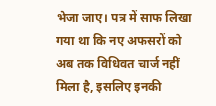भेजा जाए। पत्र में साफ लिखा गया था कि नए अफसरों को अब तक विधिवत चार्ज नहीं मिला है, इसलिए इनकी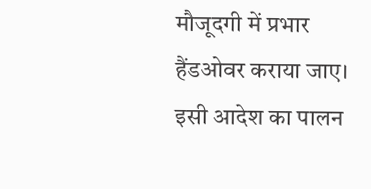मौजूदगी में प्रभार हैंडओवर कराया जाए। इसी आदेश का पालन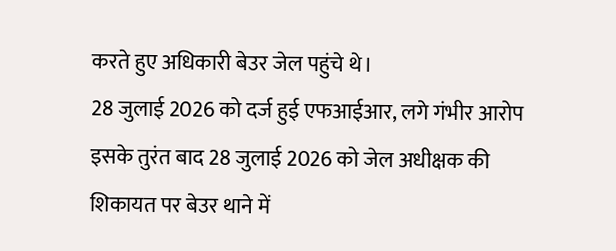करते हुए अधिकारी बेउर जेल पहुंचे थे।
28 जुलाई 2026 को दर्ज हुई एफआईआर, लगे गंभीर आरोप
इसके तुरंत बाद 28 जुलाई 2026 को जेल अधीक्षक की शिकायत पर बेउर थाने में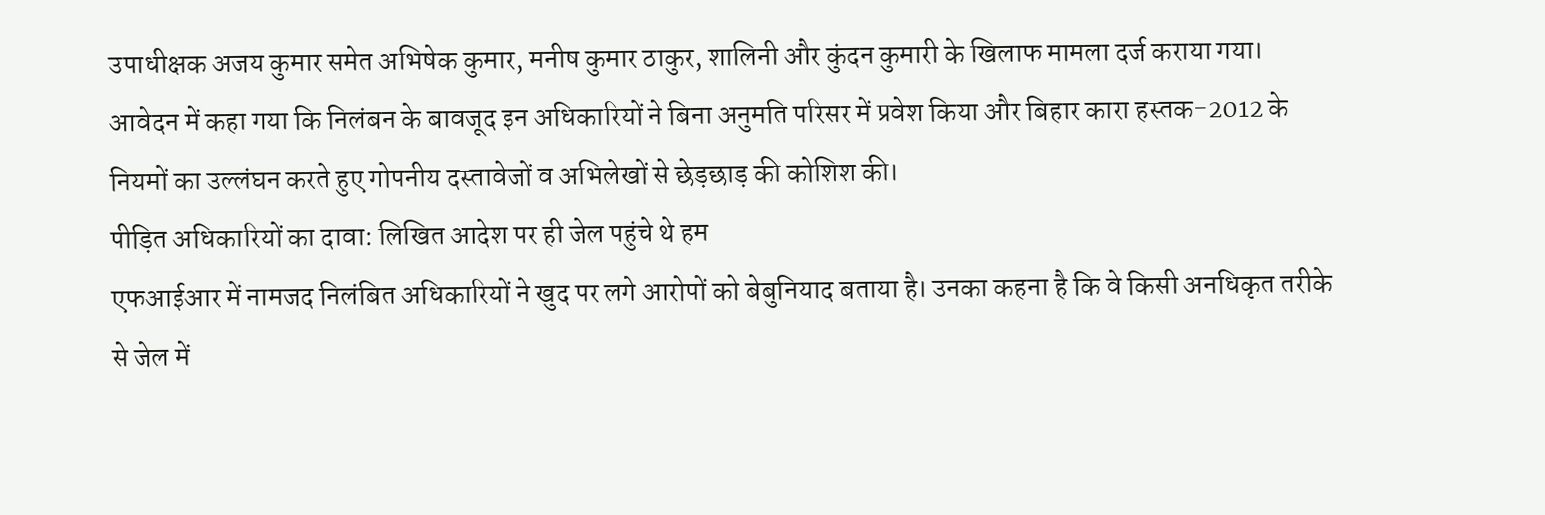उपाधीक्षक अजय कुमार समेत अभिषेक कुमार, मनीष कुमार ठाकुर, शालिनी और कुंदन कुमारी के खिलाफ मामला दर्ज कराया गया। आवेदन में कहा गया कि निलंबन के बावजूद इन अधिकारियों ने बिना अनुमति परिसर में प्रवेश किया और बिहार कारा हस्तक-2012 के नियमों का उल्लंघन करते हुए गोपनीय दस्तावेजों व अभिलेखों से छेड़छाड़ की कोशिश की।
पीड़ित अधिकारियों का दावा: लिखित आदेश पर ही जेल पहुंचे थे हम
एफआईआर में नामजद निलंबित अधिकारियों ने खुद पर लगे आरोपों को बेबुनियाद बताया है। उनका कहना है कि वे किसी अनधिकृत तरीके से जेल में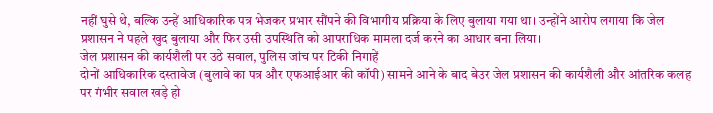नहीं घुसे थे, बल्कि उन्हें आधिकारिक पत्र भेजकर प्रभार सौंपने की विभागीय प्रक्रिया के लिए बुलाया गया था। उन्होंने आरोप लगाया कि जेल प्रशासन ने पहले खुद बुलाया और फिर उसी उपस्थिति को आपराधिक मामला दर्ज करने का आधार बना लिया।
जेल प्रशासन की कार्यशैली पर उठे सवाल, पुलिस जांच पर टिकी निगाहें
दोनों आधिकारिक दस्तावेज (बुलावे का पत्र और एफआईआर की कॉपी) सामने आने के बाद बेउर जेल प्रशासन की कार्यशैली और आंतरिक कलह पर गंभीर सवाल खड़े हो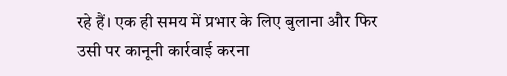रहे हैं। एक ही समय में प्रभार के लिए बुलाना और फिर उसी पर कानूनी कार्रवाई करना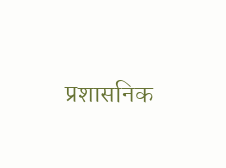प्रशासनिक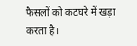फैसलों को कटघरे में खड़ा करता है।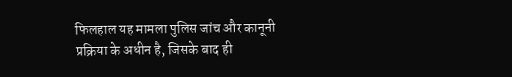फिलहाल यह मामला पुलिस जांच और कानूनी प्रक्रिया के अधीन है, जिसके बाद ही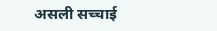असली सच्चाई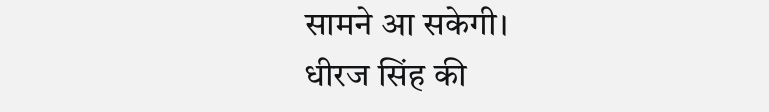सामने आ सकेगी।
धीरज सिंह की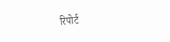रिपोर्ट